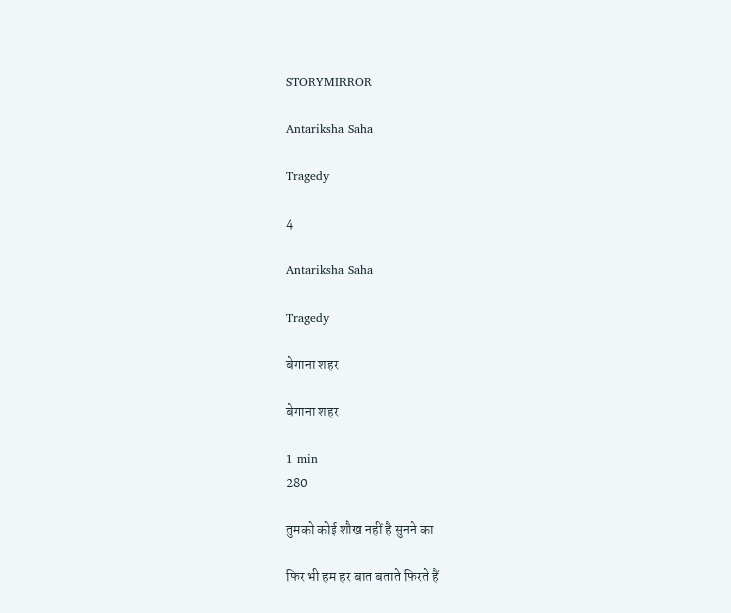STORYMIRROR

Antariksha Saha

Tragedy

4

Antariksha Saha

Tragedy

बेगाना शहर

बेगाना शहर

1 min
280

तुमको कोई शौख नहीं है सुनने का

फिर भी हम हर बात बताते फिरते हैं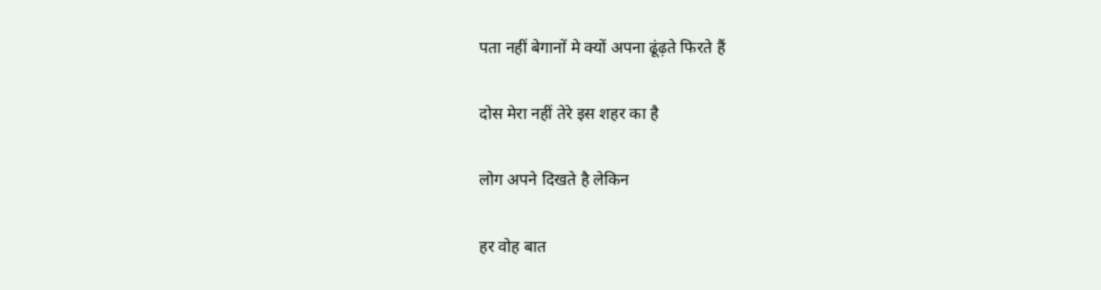पता नहीं बेगानों मे क्यों अपना ढूंढ़ते फिरते हैं

दोस मेरा नहीं तेरे इस शहर का है

लोग अपने दिखते है लेकिन

हर वोह बात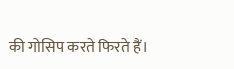की गोसिप करते फिरते हैं।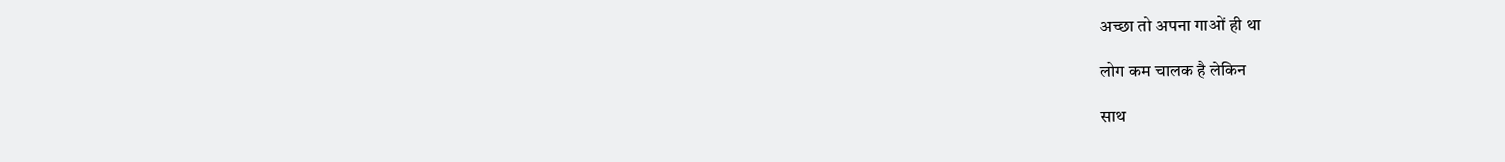अच्छा तो अपना गाओं ही था

लोग कम चालक है लेकिन

साथ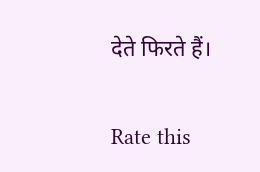देते फिरते हैं।


Rate this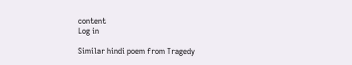content
Log in

Similar hindi poem from Tragedy